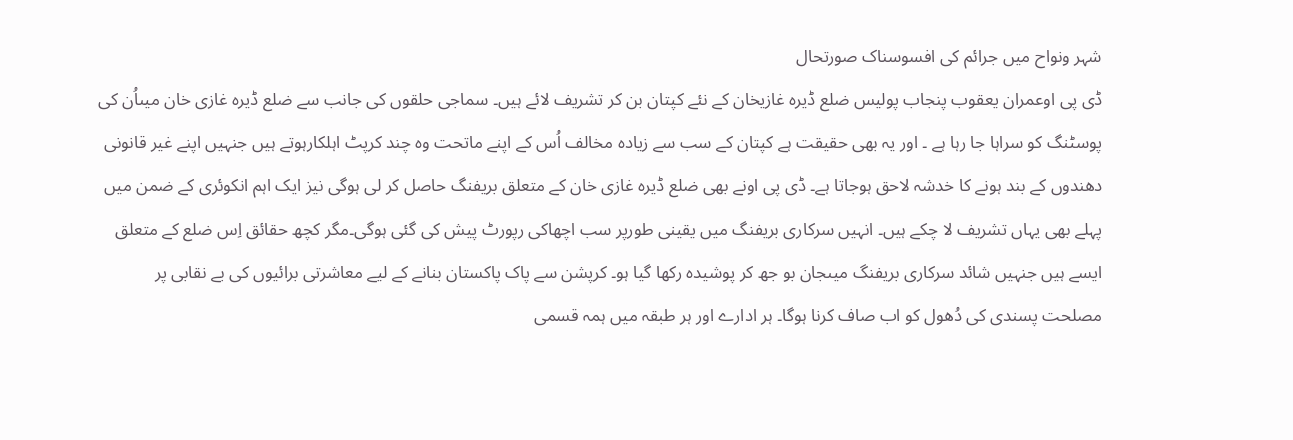شہر ونواح میں جرائم کی افسوسناک صورتحال
ڈی پی اوعمران یعقوب پنجاب پولیس ضلع ڈیرہ غازیخان کے نئے کپتان بن کر تشریف لائے ہیں۔ سماجی حلقوں کی جانب سے ضلع ڈیرہ غازی خان میںاُن کی پوسٹنگ کو سراہا جا رہا ہے ۔ اور یہ بھی حقیقت ہے کپتان کے سب سے زیادہ مخالف اُس کے اپنے ماتحت وہ چند کرپٹ اہلکارہوتے ہیں جنہیں اپنے غیر قانونی دھندوں کے بند ہونے کا خدشہ لاحق ہوجاتا ہے۔ ڈی پی اونے بھی ضلع ڈیرہ غازی خان کے متعلق بریفنگ حاصل کر لی ہوگی نیز ایک اہم انکوئری کے ضمن میں پہلے بھی یہاں تشریف لا چکے ہیں۔ انہیں سرکاری بریفنگ میں یقینی طورپر سب اچھاکی رپورٹ پیش کی گئی ہوگی۔مگر کچھ حقائق اِس ضلع کے متعلق ایسے ہیں جنہیں شائد سرکاری بریفنگ میںجان بو جھ کر پوشیدہ رکھا گیا ہو۔ کرپشن سے پاک پاکستان بنانے کے لیے معاشرتی برائیوں کی بے نقابی پر مصلحت پسندی کی دُھول کو اب صاف کرنا ہوگا۔ ہر ادارے اور ہر طبقہ میں ہمہ قسمی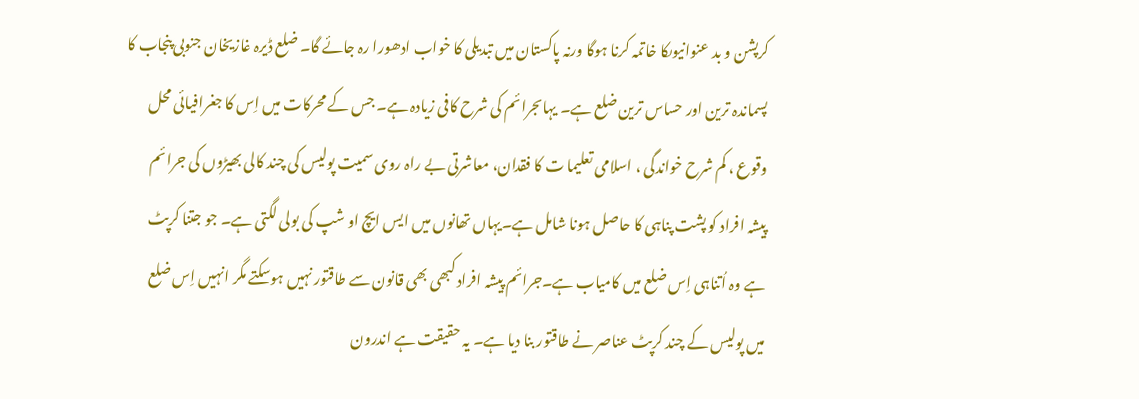کرپشن و بد عنوانیوںکا خاتمہ کرنا ہوگا ورنہ پاکستان میں تبدیلی کا خواب ادھورا رہ جائے گا۔ ضلع ڈیرہ غازیخان جنوبی پنجاب کا پسماندہ ترین اور حساس ترین ضلع ہے۔ یہاںجرائم کی شرح کافی زیادہ ہے۔ جس کے محرکات میں اِس کا جغرافیائی محل وقوع ، کم شرح خواندگی ، اسلامی تعلیما ت کا فقدان، معاشرتی بے راہ روی سمیت پولیس کی چند کالی بھیڑوں کی جرائم پیشہ افراد کو پشت پناہی کا حاصل ہونا شامل ہے۔یہاں تھانوں میں ایس ایچ او شپ کی بولی لگتی ہے۔ جو جتنا کرپٹ ہے وہ اُتناہی اِس ضلع میں کامیاب ہے۔جرائم پیشہ افراد کبھی بھی قانون سے طاقتور نہیں ہوسکتے مگر انہیں اِس ضلع میں پولیس کے چند کرپٹ عناصر نے طاقتور بنا دیا ہے۔ یہ حقیقت ہے اندرون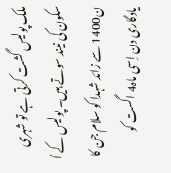ملک پولیس گشت کرتی ہے تو شہری سکون کی نیند سوتے ہیں۔ پولیس کے اُ ن1400 سے زائد شہدا کو سلام جن کا یادگاری دن اِسی ماہ4 اگست کو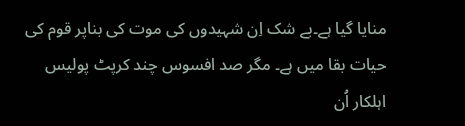منایا گیا ہے۔بے شک اِن شہیدوں کی موت کی بناپر قوم کی حیات بقا میں ہے۔ مگر صد افسوس چند کرپٹ پولیس اہلکار اُن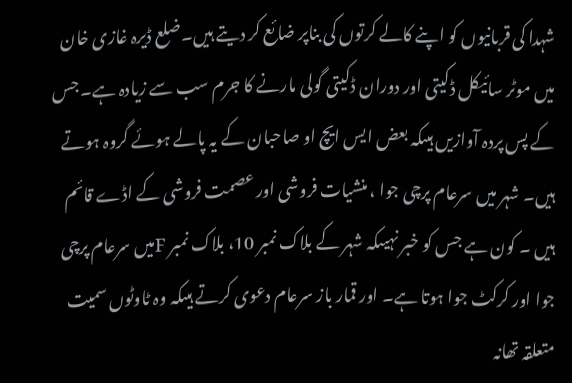شہدا کی قربانیوں کو اپنے کالے کرتوں کی بناپر ضائع کر دیتے ہیں۔ضلع ڈیرہ غازی خان میں موٹر سائیکل ڈکیتی اور دوران ڈکیتی گولی مارنے کا جرم سب سے زیادہ ہے۔ جس کے پس پردہ آوازیں ہیںکہ بعض ایس ایچ او صاحبان کے یہ پالے ہوئے گروہ ہوتے ہیں۔ شہر میں سرعام پرچی جوا ، منشیات فروشی اور عصمت فروشی کے اڈے قائم ہیں ۔ کون ہے جس کو خبر نہیںکہ شہر کے بلاک نمبر 10، بلاک نمبر Fمیں سرعام پرچی جوا اور کرکٹ جوا ہوتا ہے۔ اور قمار باز سرعام دعوی کرتے ہیںکہ وہ ٹاوٹوں سمیت متعلقہ تھانہ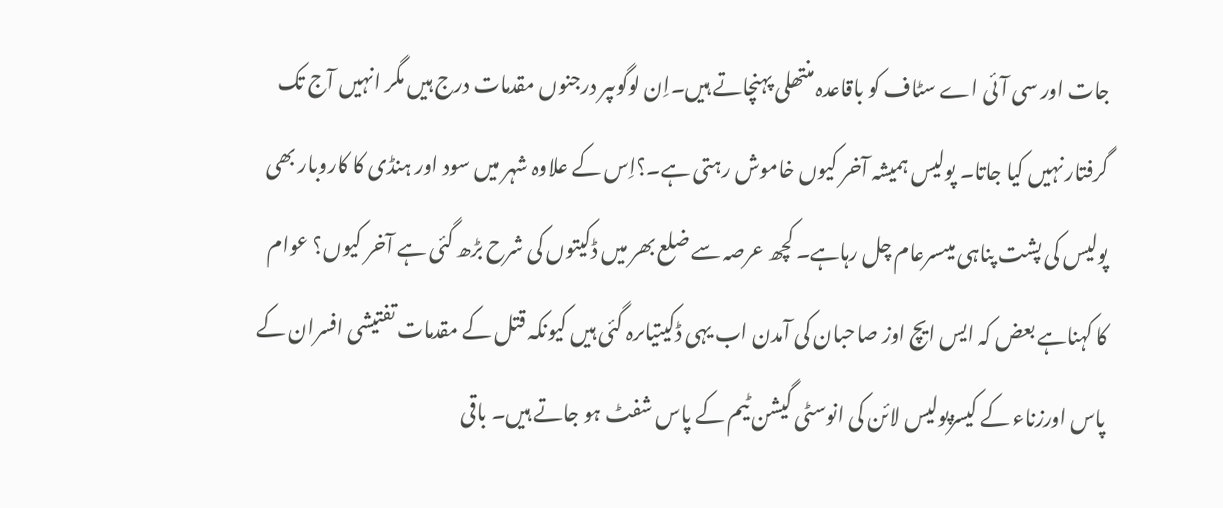جات اور سی آئی اے سٹاف کو باقاعدہ منتھلی پہنچاتے ہیں۔اِن لوگوںپر درجنوں مقدمات درج ہیں مگر انہیں آج تک گرفتار نہیں کیا جاتا۔ پولیس ہمیشہ آخر کیوں خاموش رہتی ہے۔؟اِس کے علاوہ شہر میں سود اور ہنڈی کا کاروبار بھی پولیس کی پشت پناہی میںسرعام چل رہاہے۔ کچھ عرصہ سے ضلع بھر میں ڈکیتوں کی شرح بڑھ گئی ہے آخر کیوں؟ عوام کا کہناہے بعض کہ ایس ایچ اوز صاحبان کی آمدن اب یہی ڈکیتیاںرہ گئی ہیں کیونکہ قتل کے مقدمات تفتیشی افسران کے پاس اورزناء کے کیسزپولیس لائن کی انوسٹی گیشن ٹیم کے پاس شفٹ ہو جاتے ہیں۔ باقی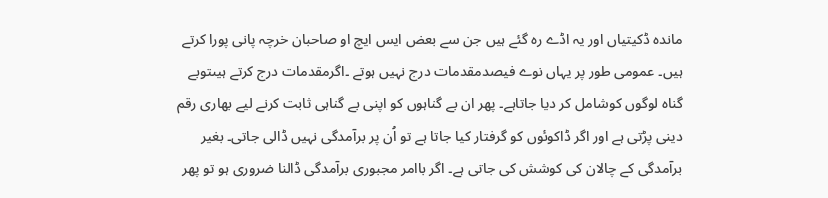ماندہ ڈکیتیاں اور یہ اڈے رہ گئے ہیں جن سے بعض ایس ایچ او صاحبان خرچہ پانی پورا کرتے ہیں۔ عمومی طور پر یہاں نوے فیصدمقدمات درج نہیں ہوتے ۔اگرمقدمات درج کرتے ہیںتوبے گناہ لوگوں کوشامل کر دیا جاتاہے۔ پھر ان بے گناہوں کو اپنی بے گناہی ثابت کرنے لیے بھاری رقم دینی پڑتی ہے اور اگر ڈاکوئوں کو گرفتار کیا جاتا ہے تو اُن پر برآمدگی نہیں ڈالی جاتی۔ بغیر برآمدگی کے چالان کی کوشش کی جاتی ہے۔ اگر باامر مجبوری برآمدگی ڈالنا ضروری ہو تو پھر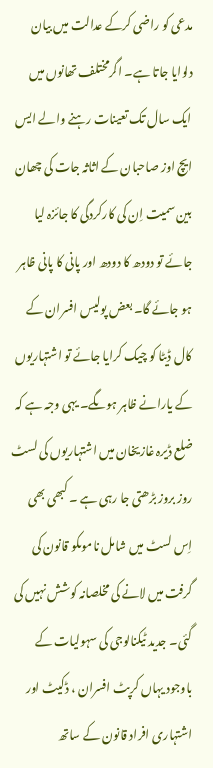مدعی کو راضی کرکے عدالت میں بیان دلوایا جاتا ہے۔ اگرمختلف تھانوں میں ایک سال تک تعینات رہنے والے ایس ایچ اوز صاحبان کے اثاثہ جات کی چھان بین سمیت اِن کی کارکردگی کا جائزہ لیا جائے تو دودھ کا دودھ اور پانی کا پانی ظاہر ہو جائے گا۔ بعض پولیس افسران کے کال ڈیٹا کو چیک کرایا جائے تو اشتہاریوں کے یارانے ظاہر ہوںگے۔ یہی وجہ ہے کہ ضلع ڈیرہ غازیخان میں اشتہاریوں کی لسٹ روز بروز بڑھتی جا رہی ہے ۔ کبھی بھی اِس لسٹ میں شامل ناموںکو قانون کی گرفت میں لانے کی مخلصانہ کوشش نہیں کی گئی۔ جدید ٹیکنالوجی کی سہولیات کے باوجود یہاں کرپٹ افسران ، ڈکیٹ اور اشتہاری افراد قانون کے ساتھ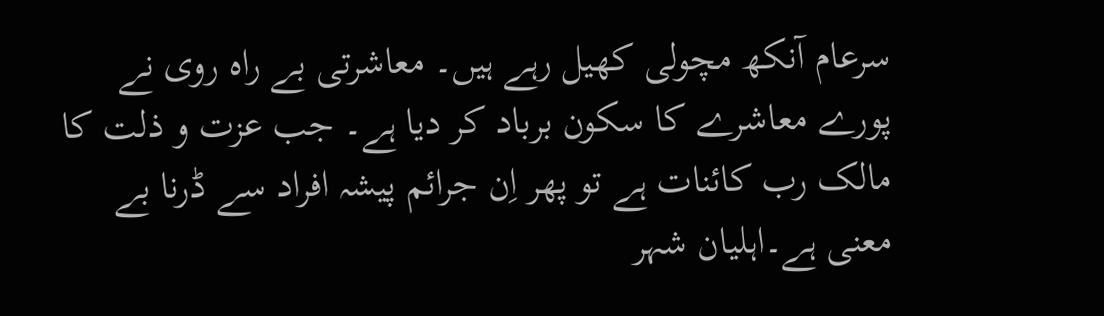سرعام آنکھ مچولی کھیل رہے ہیں۔ معاشرتی بے راہ روی نے پورے معاشرے کا سکون برباد کر دیا ہے۔ جب عزت و ذلت کا مالک رب کائنات ہے تو پھر اِن جرائم پیشہ افراد سے ڈرنا بے معنی ہے۔اہلیان شہر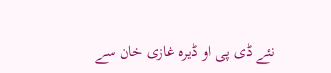نئے ڈی پی او ڈیرہ غازی خان سے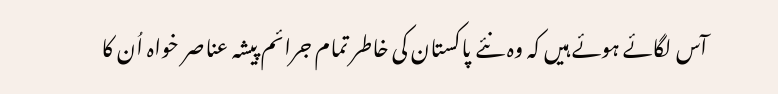آس لگائے ہوئے ہیں کہ وہ نئے پاکستان کی خاطر تمام جرائم پیشہ عناصر خواہ اُن کا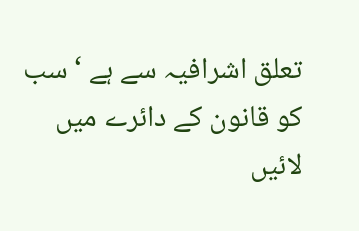تعلق اشرافیہ سے ہے ‘ سب کو قانون کے دائرے میں لائیں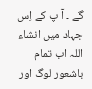گے ۔ آ پ کے اِس جہاد میں انشاء اللہ اب تمام باشعور لوگ اور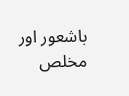باشعور اور مخلص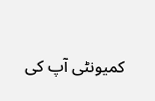کمیونٹی آپ کی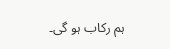ہم رکاب ہو گی۔